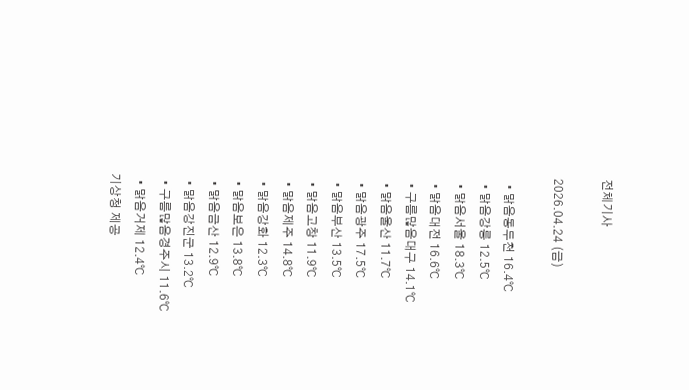전체기사

2026.04.24 (금)

  • 맑음동두천 16.4℃
  • 맑음강릉 12.5℃
  • 맑음서울 18.3℃
  • 맑음대전 16.6℃
  • 구름많음대구 14.1℃
  • 맑음울산 11.7℃
  • 맑음광주 17.5℃
  • 맑음부산 13.5℃
  • 맑음고창 11.9℃
  • 맑음제주 14.8℃
  • 맑음강화 12.3℃
  • 맑음보은 13.8℃
  • 맑음금산 12.9℃
  • 맑음강진군 13.2℃
  • 구름많음경주시 11.6℃
  • 맑음거제 12.4℃
기상청 제공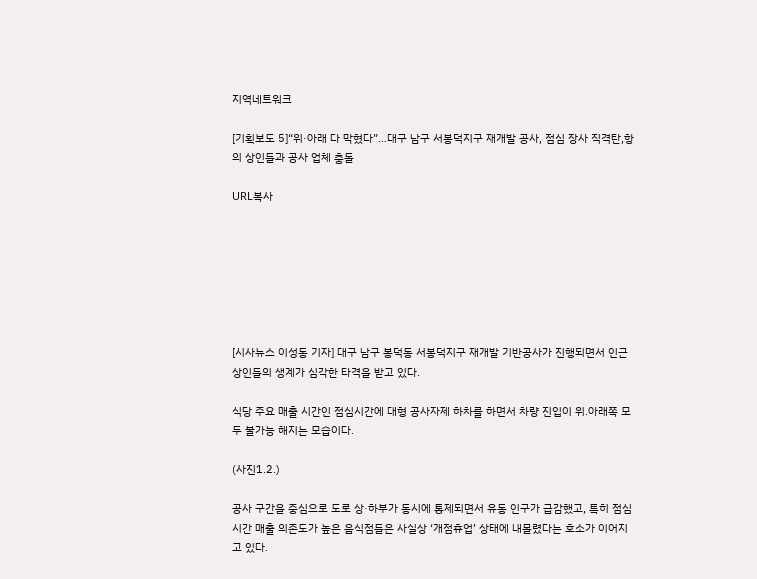지역네트워크

[기획보도 5]“위·아래 다 막혔다”…대구 남구 서봉덕지구 재개발 공사, 점심 장사 직격탄,항의 상인들과 공사 업체 충돌

URL복사







[시사뉴스 이성동 기자] 대구 남구 봉덕동 서봉덕지구 재개발 기반공사가 진행되면서 인근 상인들의 생계가 심각한 타격을 받고 있다.

식당 주요 매출 시간인 점심시간에 대형 공사자제 하차를 하면서 차량 진입이 위.아래쪽 모두 불가능 해지는 모습이다.

(사진1.2.)

공사 구간을 중심으로 도로 상·하부가 동시에 통제되면서 유동 인구가 급감했고, 특히 점심시간 매출 의존도가 높은 음식점들은 사실상 ‘개점휴업’ 상태에 내몰렸다는 호소가 이어지고 있다.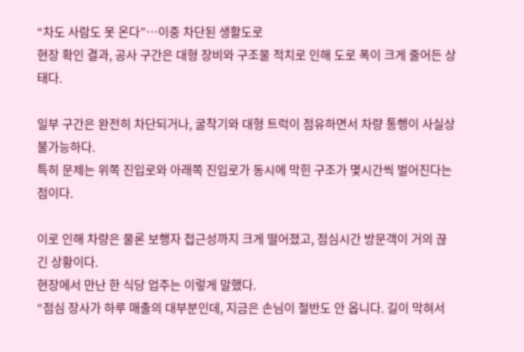“차도 사람도 못 온다”…이중 차단된 생활도로
현장 확인 결과, 공사 구간은 대형 장비와 구조물 적치로 인해 도로 폭이 크게 줄어든 상태다.

일부 구간은 완전히 차단되거나, 굴착기와 대형 트럭이 점유하면서 차량 통행이 사실상 불가능하다.
특히 문제는 위쪽 진입로와 아래쪽 진입로가 동시에 막힌 구조가 몇시간씩 벌어진다는 점이다.

이로 인해 차량은 물론 보행자 접근성까지 크게 떨어졌고, 점심시간 방문객이 거의 끊긴 상황이다.
현장에서 만난 한 식당 업주는 이렇게 말했다.
“점심 장사가 하루 매출의 대부분인데, 지금은 손님이 절반도 안 옵니다. 길이 막혀서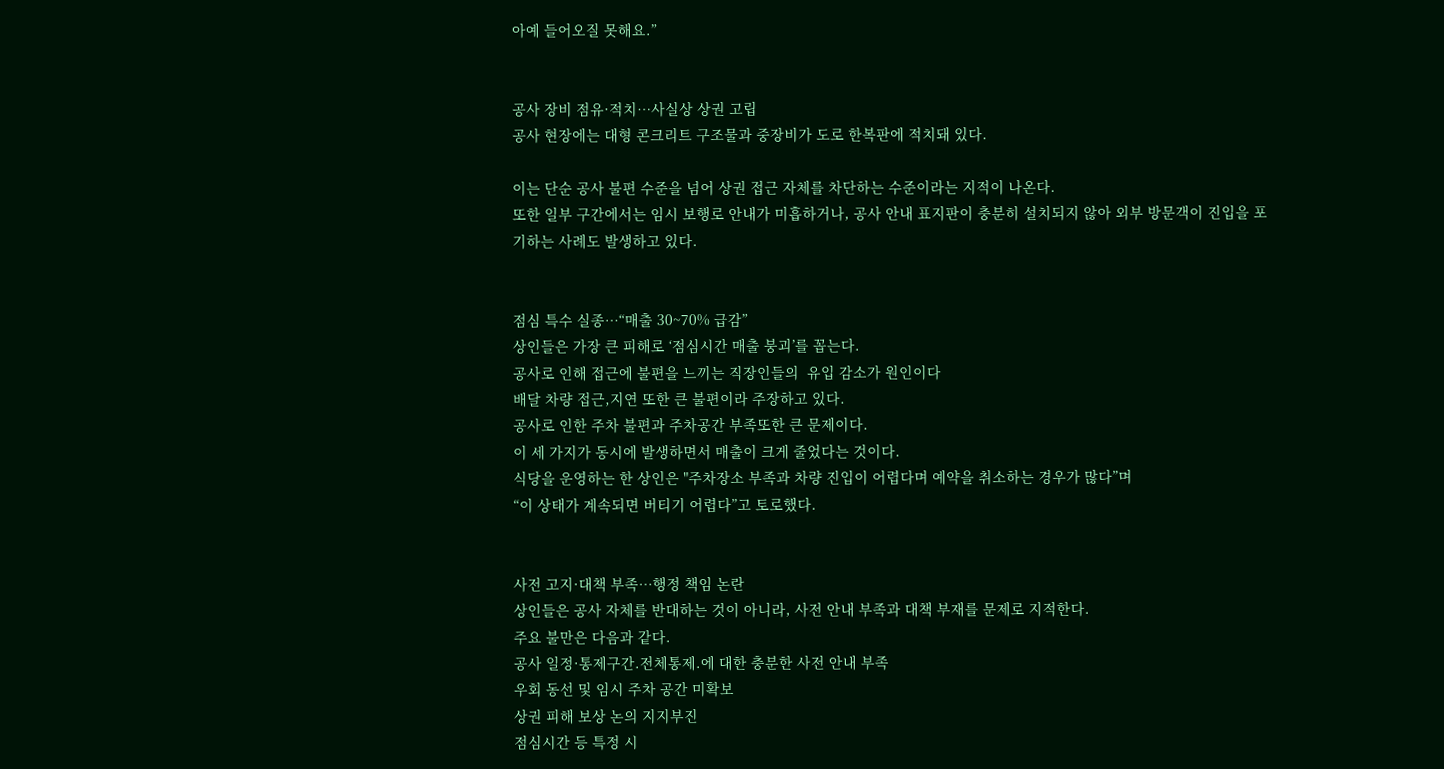아예 들어오질 못해요.”


공사 장비 점유·적치…사실상 상권 고립
공사 현장에는 대형 콘크리트 구조물과 중장비가 도로 한복판에 적치돼 있다.

이는 단순 공사 불편 수준을 넘어 상권 접근 자체를 차단하는 수준이라는 지적이 나온다.
또한 일부 구간에서는 임시 보행로 안내가 미흡하거나, 공사 안내 표지판이 충분히 설치되지 않아 외부 방문객이 진입을 포기하는 사례도 발생하고 있다.


점심 특수 실종…“매출 30~70% 급감”
상인들은 가장 큰 피해로 ‘점심시간 매출 붕괴’를 꼽는다.
공사로 인해 접근에 불편을 느끼는 직장인들의  유입 감소가 원인이다
배달 차량 접근,지연 또한 큰 불편이라 주장하고 있다.
공사로 인한 주차 불편과 주차공간 부족또한 큰 문제이다.
이 세 가지가 동시에 발생하면서 매출이 크게 줄었다는 것이다.
식당을 운영하는 한 상인은 "주차장소 부족과 차량 진입이 어렵다며 예약을 취소하는 경우가 많다”며
“이 상태가 계속되면 버티기 어렵다”고 토로했다.


사전 고지·대책 부족…행정 책임 논란
상인들은 공사 자체를 반대하는 것이 아니라, 사전 안내 부족과 대책 부재를 문제로 지적한다.
주요 불만은 다음과 같다.
공사 일정·통제구간.전체통제.에 대한 충분한 사전 안내 부족
우회 동선 및 임시 주차 공간 미확보
상권 피해 보상 논의 지지부진
점심시간 등 특정 시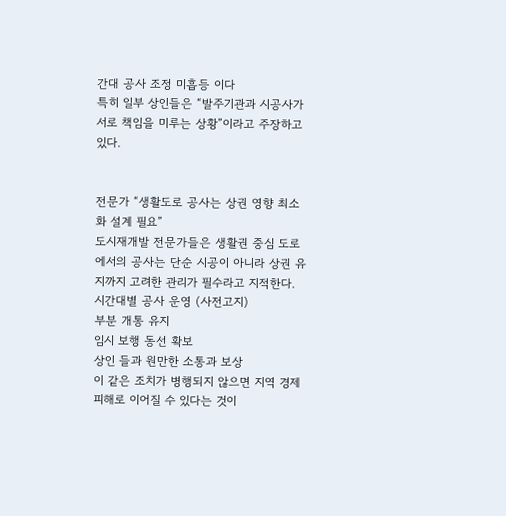간대 공사 조정 미흡등 이다
특히 일부 상인들은 “발주기관과 시공사가 서로 책임을 미루는 상황”이라고 주장하고 있다.


전문가 “생활도로 공사는 상권 영향 최소화 설계 필요”
도시재개발 전문가들은 생활권 중심 도로에서의 공사는 단순 시공이 아니라 상권 유지까지 고려한 관리가 필수라고 지적한다.
시간대별 공사 운영 (사전고지)
부분 개통 유지
임시 보행 동선 확보
상인 들과 원만한 소통과 보상
이 같은 조치가 병행되지 않으면 지역 경제 피해로 이어질 수 있다는 것이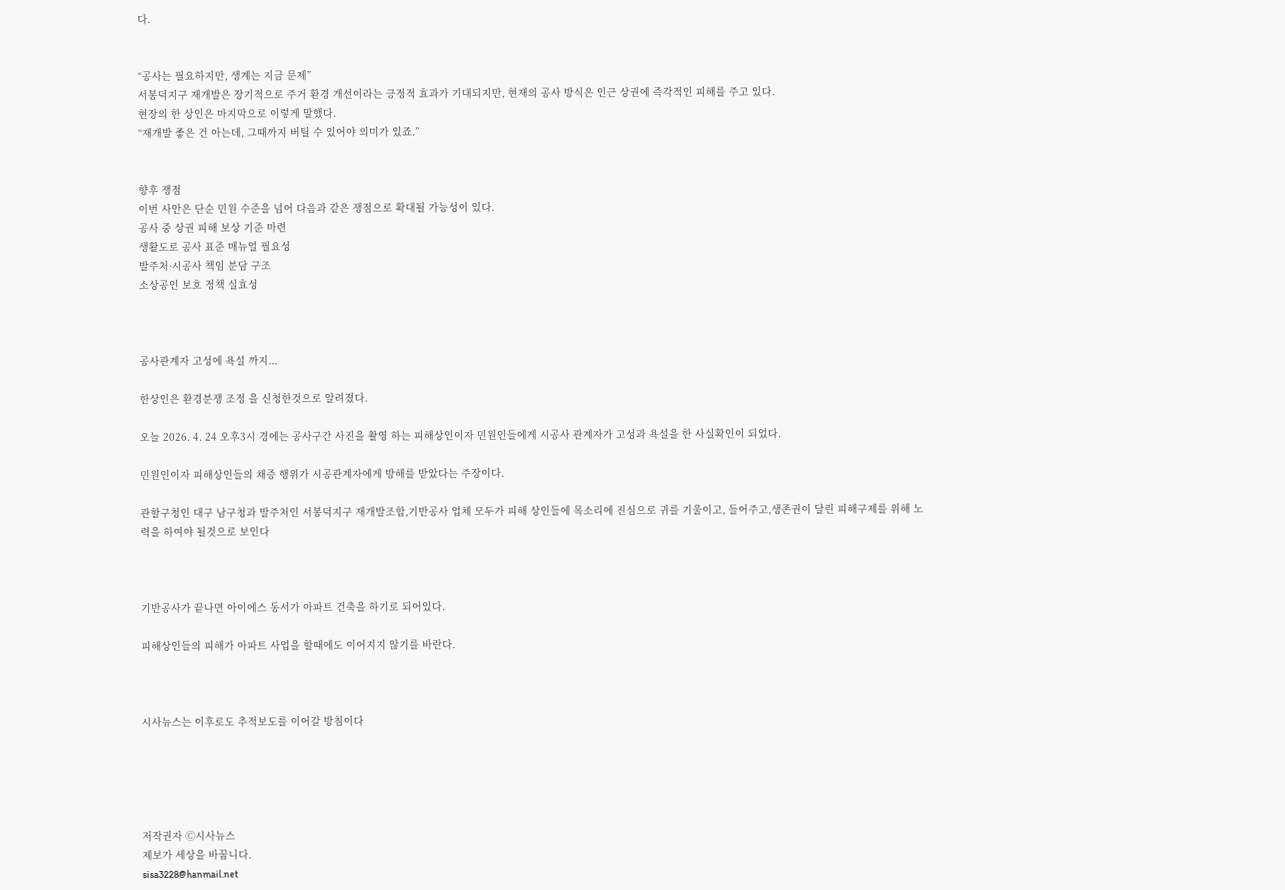다.


“공사는 필요하지만, 생계는 지금 문제”
서봉덕지구 재개발은 장기적으로 주거 환경 개선이라는 긍정적 효과가 기대되지만, 현재의 공사 방식은 인근 상권에 즉각적인 피해를 주고 있다.
현장의 한 상인은 마지막으로 이렇게 말했다.
“재개발 좋은 건 아는데, 그때까지 버틸 수 있어야 의미가 있죠.”


향후 쟁점
이번 사안은 단순 민원 수준을 넘어 다음과 같은 쟁점으로 확대될 가능성이 있다.
공사 중 상권 피해 보상 기준 마련
생활도로 공사 표준 매뉴얼 필요성
발주처·시공사 책임 분담 구조
소상공인 보호 정책 실효성



공사관계자 고성에 욕설 까지...

한상인은 환경분쟁 조정 을 신청한것으로 알려졌다.

오늘 2026. 4. 24 오후3시 경에는 공사구간 사진을 촬영 하는 피해상인이자 민원인들에게 시공사 관계자가 고성과 욕설을 한 사실확인이 되었다.

민원인이자 피해상인들의 채증 행위가 시공관계자에게 방해를 받았다는 주장이다.

관할구청인 대구 남구청과 발주처인 서봉덕지구 재개발조합,기반공사 업체 모두가 피해 상인들에 목소리에 진심으로 귀를 기울이고, 들어주고,생존권이 달린 피해구제를 위해 노력을 하여야 될것으로 보인다



기반공사가 끝나면 아이에스 동서가 아파트 건축을 하기로 되어있다.

피해상인들의 피해가 아파트 사업을 할때에도 이어지지 않기를 바란다.



시사뉴스는 이후로도 추적보도를 이어갈 방침이다





저작권자 Ⓒ시사뉴스
제보가 세상을 바꿉니다.
sisa3228@hanmail.net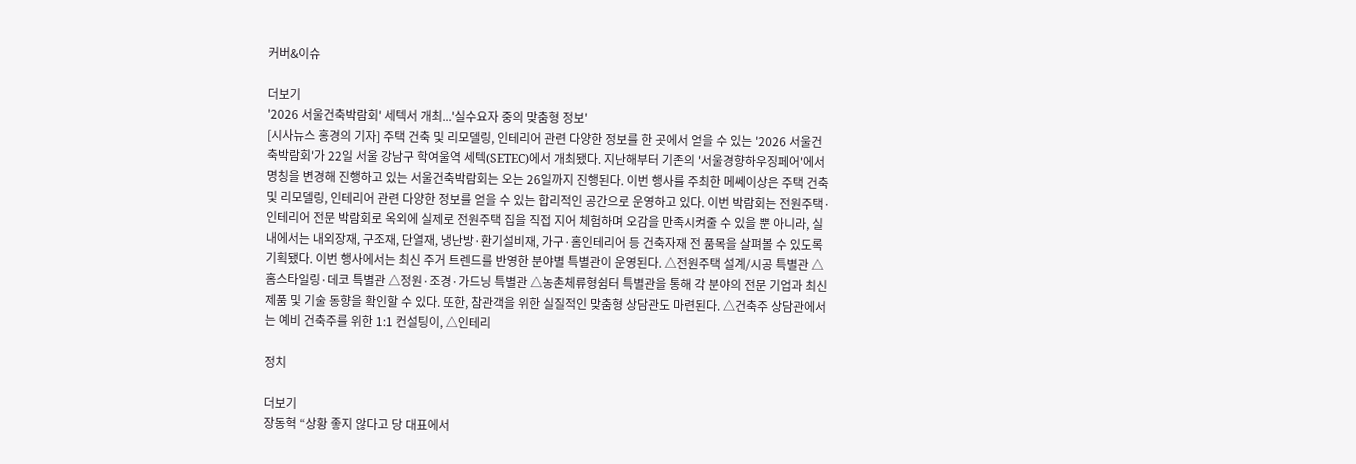커버&이슈

더보기
'2026 서울건축박람회' 세텍서 개최...'실수요자 중의 맞춤형 정보'
[시사뉴스 홍경의 기자] 주택 건축 및 리모델링, 인테리어 관련 다양한 정보를 한 곳에서 얻을 수 있는 '2026 서울건축박람회'가 22일 서울 강남구 학여울역 세텍(SETEC)에서 개최됐다. 지난해부터 기존의 '서울경향하우징페어'에서 명칭을 변경해 진행하고 있는 서울건축박람회는 오는 26일까지 진행된다. 이번 행사를 주최한 메쎄이상은 주택 건축 및 리모델링, 인테리어 관련 다양한 정보를 얻을 수 있는 합리적인 공간으로 운영하고 있다. 이번 박람회는 전원주택·인테리어 전문 박람회로 옥외에 실제로 전원주택 집을 직접 지어 체험하며 오감을 만족시켜줄 수 있을 뿐 아니라, 실내에서는 내외장재, 구조재, 단열재, 냉난방·환기설비재, 가구·홈인테리어 등 건축자재 전 품목을 살펴볼 수 있도록 기획됐다. 이번 행사에서는 최신 주거 트렌드를 반영한 분야별 특별관이 운영된다. △전원주택 설계/시공 특별관 △홈스타일링·데코 특별관 △정원·조경·가드닝 특별관 △농촌체류형쉼터 특별관을 통해 각 분야의 전문 기업과 최신 제품 및 기술 동향을 확인할 수 있다. 또한, 참관객을 위한 실질적인 맞춤형 상담관도 마련된다. △건축주 상담관에서는 예비 건축주를 위한 1:1 컨설팅이, △인테리

정치

더보기
장동혁 “상황 좋지 않다고 당 대표에서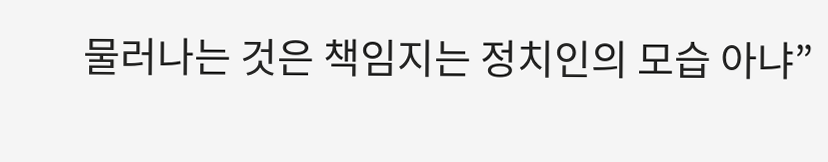물러나는 것은 책임지는 정치인의 모습 아냐”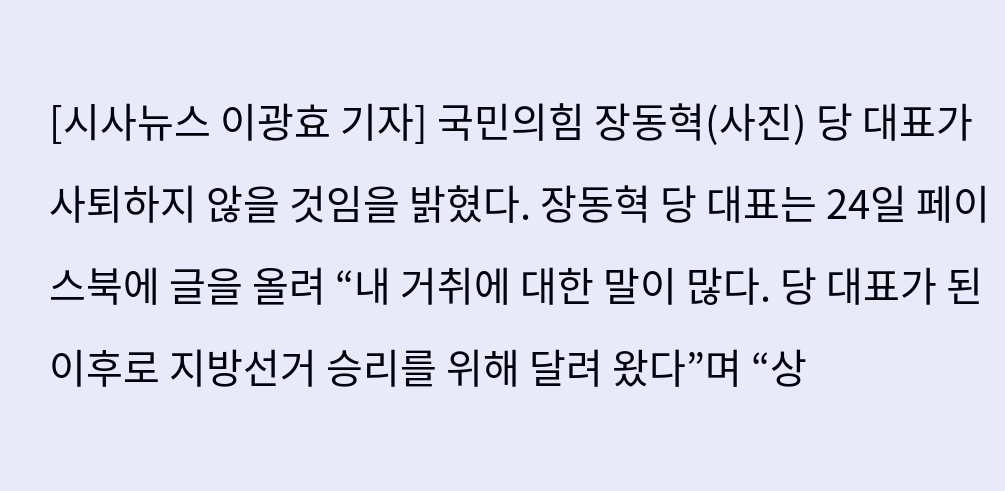[시사뉴스 이광효 기자] 국민의힘 장동혁(사진) 당 대표가 사퇴하지 않을 것임을 밝혔다. 장동혁 당 대표는 24일 페이스북에 글을 올려 “내 거취에 대한 말이 많다. 당 대표가 된 이후로 지방선거 승리를 위해 달려 왔다”며 “상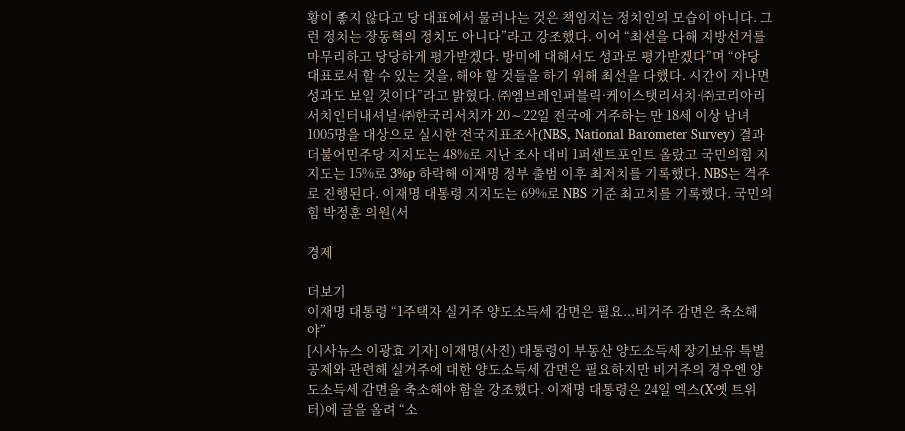황이 좋지 않다고 당 대표에서 물러나는 것은 책임지는 정치인의 모습이 아니다. 그런 정치는 장동혁의 정치도 아니다”라고 강조했다. 이어 “최선을 다해 지방선거를 마무리하고 당당하게 평가받겠다. 방미에 대해서도 성과로 평가받겠다”며 “야당 대표로서 할 수 있는 것을, 해야 할 것들을 하기 위해 최선을 다했다. 시간이 지나면 성과도 보일 것이다”라고 밝혔다. ㈜엠브레인퍼블릭·케이스탯리서치·㈜코리아리서치인터내셔널·㈜한국리서치가 20∼22일 전국에 거주하는 만 18세 이상 남녀 1005명을 대상으로 실시한 전국지표조사(NBS, National Barometer Survey) 결과 더불어민주당 지지도는 48%로 지난 조사 대비 1퍼센트포인트 올랐고 국민의힘 지지도는 15%로 3%p 하락해 이재명 정부 출범 이후 최저치를 기록했다. NBS는 격주로 진행된다. 이재명 대통령 지지도는 69%로 NBS 기준 최고치를 기록했다. 국민의힘 박정훈 의원(서

경제

더보기
이재명 대통령 “1주택자 실거주 양도소득세 감면은 필요...비거주 감면은 축소해야”
[시사뉴스 이광효 기자] 이재명(사진) 대통령이 부동산 양도소득세 장기보유 특별공제와 관련해 실거주에 대한 양도소득세 감면은 필요하지만 비거주의 경우엔 양도소득세 감면을 축소해야 함을 강조했다. 이재명 대통령은 24일 엑스(X·옛 트위터)에 글을 올려 “소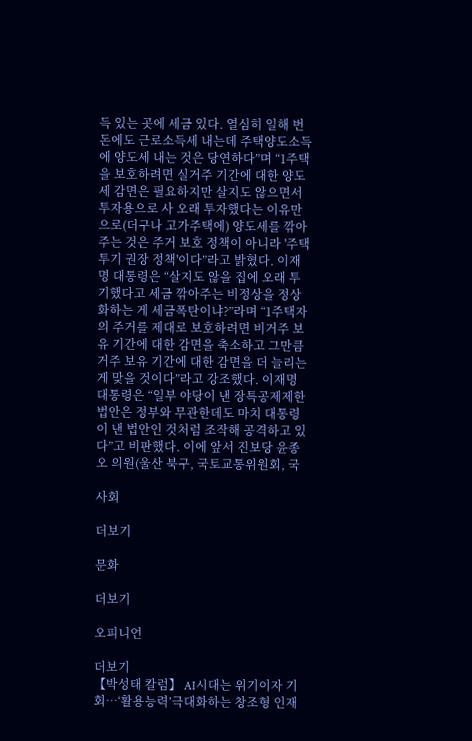득 있는 곳에 세금 있다. 열심히 일해 번 돈에도 근로소득세 내는데 주택양도소득에 양도세 내는 것은 당연하다”며 “1주택을 보호하려면 실거주 기간에 대한 양도세 감면은 필요하지만 살지도 않으면서 투자용으로 사 오래 투자했다는 이유만으로(더구나 고가주택에) 양도세를 깎아 주는 것은 주거 보호 정책이 아니라 '주택 투기 권장 정책'이다”라고 밝혔다. 이재명 대통령은 “살지도 않을 집에 오래 투기했다고 세금 깎아주는 비정상을 정상화하는 게 세금폭탄이냐?”라며 “1주택자의 주거를 제대로 보호하려면 비거주 보유 기간에 대한 감면을 축소하고 그만큼 거주 보유 기간에 대한 감면을 더 늘리는 게 맞을 것이다”라고 강조했다. 이재명 대통령은 “일부 야당이 낸 장특공제제한 법안은 정부와 무관한데도 마치 대통령이 낸 법안인 것처럼 조작해 공격하고 있다”고 비판했다. 이에 앞서 진보당 윤종오 의원(울산 북구, 국토교통위원회, 국

사회

더보기

문화

더보기

오피니언

더보기
【박성태 칼럼】 AI시대는 위기이자 기회…‘활용능력’극대화하는 창조형 인재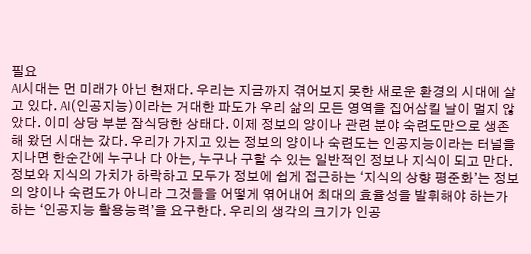필요
AI시대는 먼 미래가 아닌 현재다. 우리는 지금까지 겪어보지 못한 새로운 환경의 시대에 살고 있다. AI(인공지능)이라는 거대한 파도가 우리 삶의 모든 영역을 집어삼킬 날이 멀지 않았다. 이미 상당 부분 잠식당한 상태다. 이제 정보의 양이나 관련 분야 숙련도만으로 생존해 왔던 시대는 갔다. 우리가 가지고 있는 정보의 양이나 숙련도는 인공지능이라는 터널을 지나면 한순간에 누구나 다 아는, 누구나 구할 수 있는 일반적인 정보나 지식이 되고 만다. 정보와 지식의 가치가 하락하고 모두가 정보에 쉽게 접근하는 ‘지식의 상향 평준화’는 정보의 양이나 숙련도가 아니라 그것들을 어떻게 엮어내어 최대의 효율성을 발휘해야 하는가 하는 ‘인공지능 활용능력’을 요구한다. 우리의 생각의 크기가 인공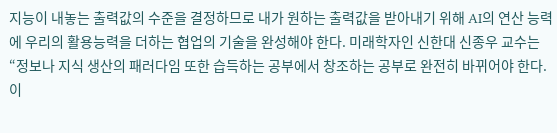지능이 내놓는 출력값의 수준을 결정하므로 내가 원하는 출력값을 받아내기 위해 AI의 연산 능력에 우리의 활용능력을 더하는 협업의 기술을 완성해야 한다. 미래학자인 신한대 신종우 교수는 “정보나 지식 생산의 패러다임 또한 습득하는 공부에서 창조하는 공부로 완전히 바뀌어야 한다. 이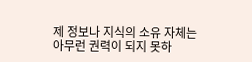제 정보나 지식의 소유 자체는 아무런 권력이 되지 못하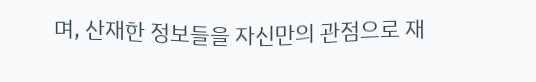며, 산재한 정보들을 자신만의 관점으로 재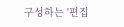구성하는 '편집